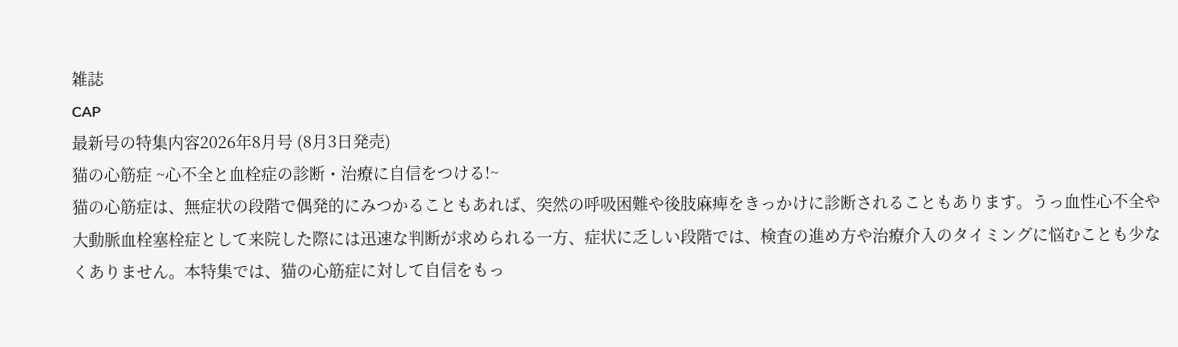雑誌
CAP
最新号の特集内容2026年8月号 (8月3日発売)
猫の心筋症 ~心不全と血栓症の診断・治療に自信をつける!~
猫の心筋症は、無症状の段階で偶発的にみつかることもあれば、突然の呼吸困難や後肢麻痺をきっかけに診断されることもあります。うっ血性心不全や大動脈血栓塞栓症として来院した際には迅速な判断が求められる一方、症状に乏しい段階では、検査の進め方や治療介入のタイミングに悩むことも少なくありません。本特集では、猫の心筋症に対して自信をもっ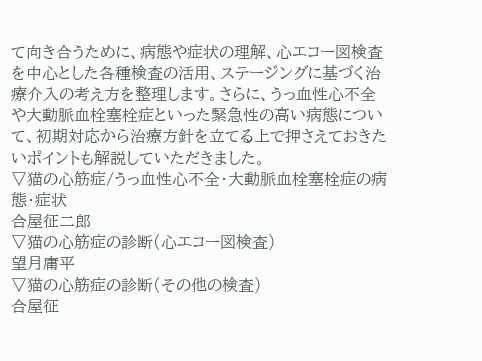て向き合うために、病態や症状の理解、心エコー図検査を中心とした各種検査の活用、ステージングに基づく治療介入の考え方を整理します。さらに、うっ血性心不全や大動脈血栓塞栓症といった緊急性の高い病態について、初期対応から治療方針を立てる上で押さえておきたいポイントも解説していただきました。
▽猫の心筋症/うっ血性心不全・大動脈血栓塞栓症の病態・症状
合屋征二郎
▽猫の心筋症の診断(心エコー図検査)
望月庸平
▽猫の心筋症の診断(その他の検査)
合屋征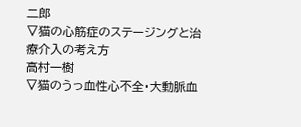二郎
▽猫の心筋症のステージングと治療介入の考え方
高村一樹
▽猫のうっ血性心不全・大動脈血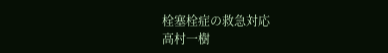栓塞栓症の救急対応
高村一樹